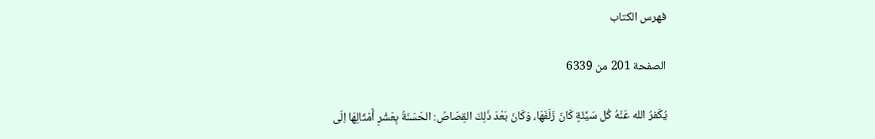فهرس الكتاب

الصفحة 201 من 6339

يُكَفرُ الله عَنْهُ كُل سَيِّئَةٍ كَانَ زَلَفَهَا، وَكَانَ بَعْدَ ذَلِكَ القِصَاصُ: الحَسَنَةُ بِعَشْرِ أَمْثَالِهَا اِلَى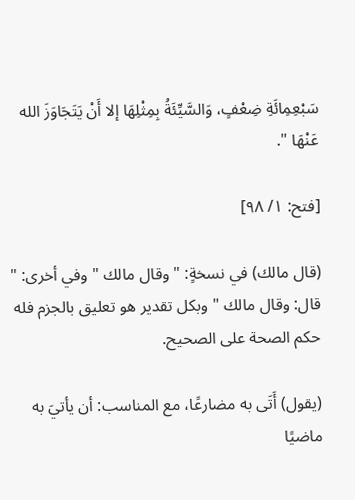سَبْعِمِائَةِ ضِعْفٍ، وَالسَّيِّئَةُ بِمِثْلِهَا إلا أَنْ يَتَجَاوَزَ الله عَنْهَا ".

[فتح: ١/ ٩٨]

(قال مالك) في نسخةٍ: " وقال مالك " وفي أخرى: " قال: وقال مالك " وبكل تقدير هو تعليق بالجزم فله حكم الصحة على الصحيح.

(يقول) أَتَى به مضارعًا، مع المناسب: أن يأتيَ به ماضيًا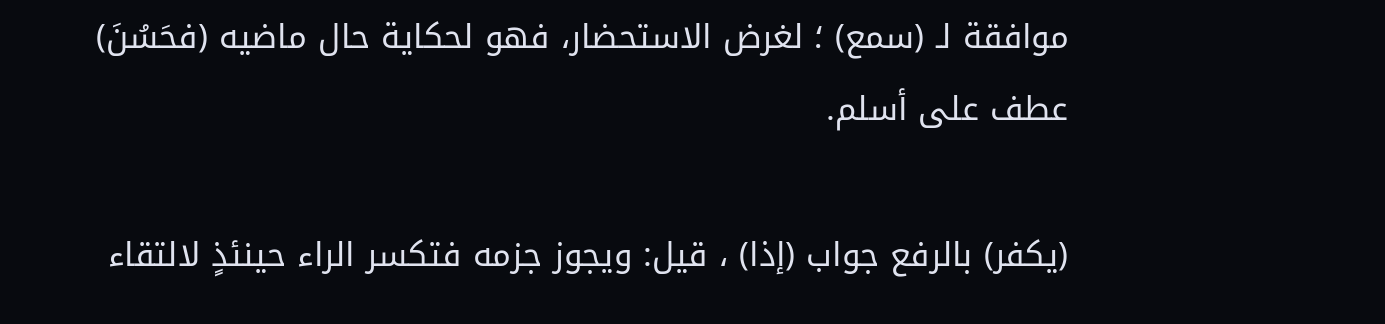موافقة لـ (سمع) ؛ لغرض الاستحضار، فهو لحكاية حال ماضيه (فحَسُنَ) عطف على أسلم.

(يكفر) بالرفع جواب (إذا) ، قيل: ويجوز جزمه فتكسر الراء حينئذٍ لالتقاء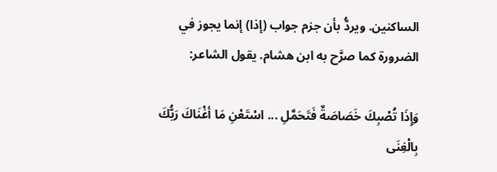الساكنين. ويردُّ بأن جزم جواب (إذا) إنما يجوز في الضرورة كما صرَّح به ابن هشام. يقول الشاعر:

وَإِذَا تُصْبِكَ خَصَاصَةٌ فَتَحَمَّلِ ... اسْتَعْنِ مَا أغْنَاكَ رَبُّكَ بِالْغِنَى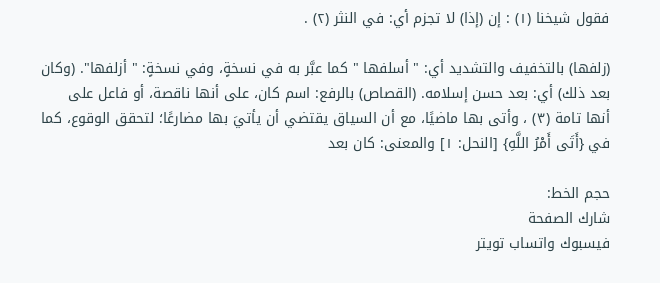فقول شيخنا (١) : إن (إذا) لا تجزم أي: في النثر (٢) .

(زلفها) بالتخفيف والتشديد أي: " أسلفها " كما عبَّر به في نسخةٍ، وفي نسخةٍ: " أزلفها". (وكان بعد ذلك) أي: بعد حسن إسلامه. (القصاص) بالرفع: اسم كان، على أنها ناقصة، أو فاعل على أنها تامة (٣) ، وأتى بها ماضيًا، مع أن السياق يقتضي أن يأتيَ بها مضارعًا؛ لتحقق الوقوع، كما في {أَتَى أَمْرُ اللَّهِ} [النحل: ١] والمعنى: كان بعد

حجم الخط:
شارك الصفحة
فيسبوك واتساب تويتر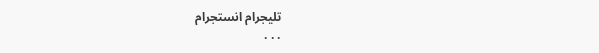تليجرام انستجرام
. . .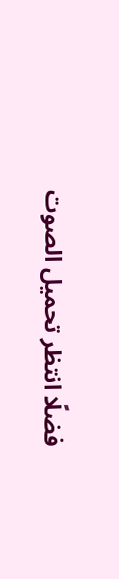فضلًا انتظر تحميل الصوت